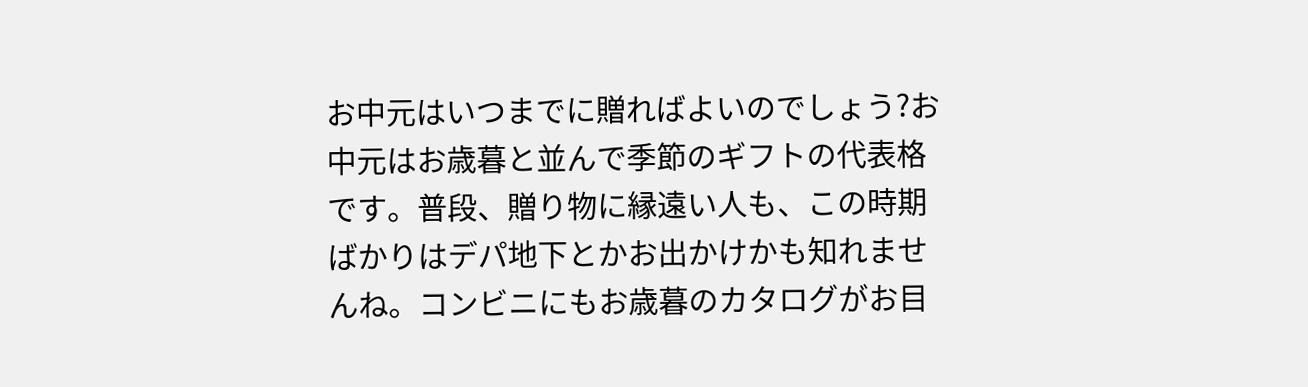お中元はいつまでに贈ればよいのでしょう?お中元はお歳暮と並んで季節のギフトの代表格です。普段、贈り物に縁遠い人も、この時期ばかりはデパ地下とかお出かけかも知れませんね。コンビニにもお歳暮のカタログがお目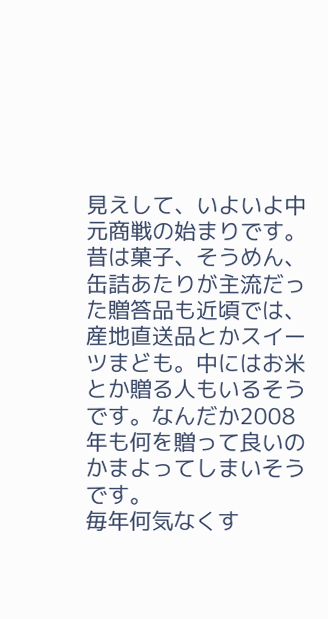見えして、いよいよ中元商戦の始まりです。昔は菓子、そうめん、缶詰あたりが主流だった贈答品も近頃では、産地直送品とかスイーツまども。中にはお米とか贈る人もいるそうです。なんだか2008年も何を贈って良いのかまよってしまいそうです。
毎年何気なくす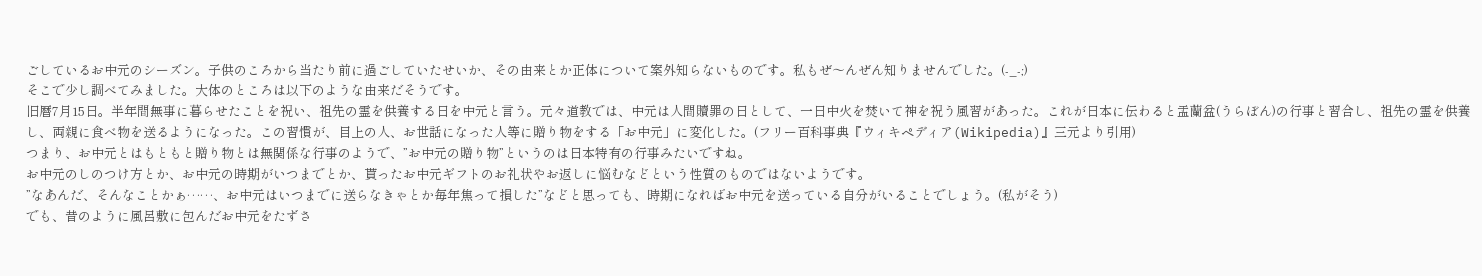ごしているお中元のシーズン。子供のころから当たり前に過ごしていたせいか、その由来とか正体について案外知らないものです。私もぜ〜んぜん知りませんでした。(-_-;)
そこで少し調べてみました。大体のところは以下のような由来だそうです。
旧暦7月15日。半年間無事に暮らせたことを祝い、祖先の霊を供養する日を中元と言う。元々道教では、中元は人間贖罪の日として、一日中火を焚いて神を祝う風習があった。これが日本に伝わると盂蘭盆(うらぼん)の行事と習合し、祖先の霊を供養し、両親に食べ物を送るようになった。この習慣が、目上の人、お世話になった人等に贈り物をする「お中元」に変化した。(フリー百科事典『ウィキペディア(Wikipedia)』三元より引用)
つまり、お中元とはもともと贈り物とは無関係な行事のようで、”お中元の贈り物”というのは日本特有の行事みたいですね。
お中元のしのつけ方とか、お中元の時期がいつまでとか、貰ったお中元ギフトのお礼状やお返しに悩むなどという性質のものではないようです。
”なあんだ、そんなことかぁ……、お中元はいつまでに送らなきゃとか毎年焦って損した”などと思っても、時期になればお中元を送っている自分がいることでしょう。(私がそう)
でも、昔のように風呂敷に包んだお中元をたずさ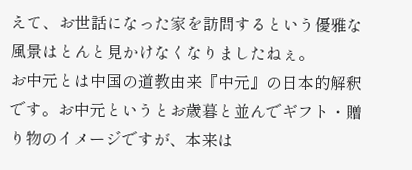えて、お世話になった家を訪問するという優雅な風景はとんと見かけなくなりましたねぇ。
お中元とは中国の道教由来『中元』の日本的解釈です。お中元というとお歳暮と並んでギフト・贈り物のイメージですが、本来は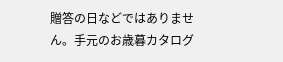贈答の日などではありません。手元のお歳暮カタログ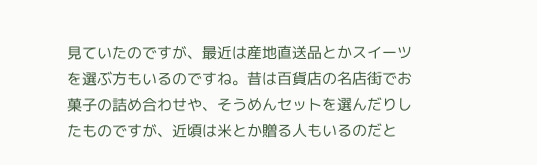見ていたのですが、最近は産地直送品とかスイーツを選ぶ方もいるのですね。昔は百貨店の名店街でお菓子の詰め合わせや、そうめんセットを選んだりしたものですが、近頃は米とか贈る人もいるのだと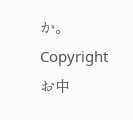か。
Copyright お中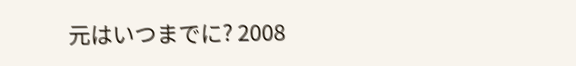元はいつまでに? 2008